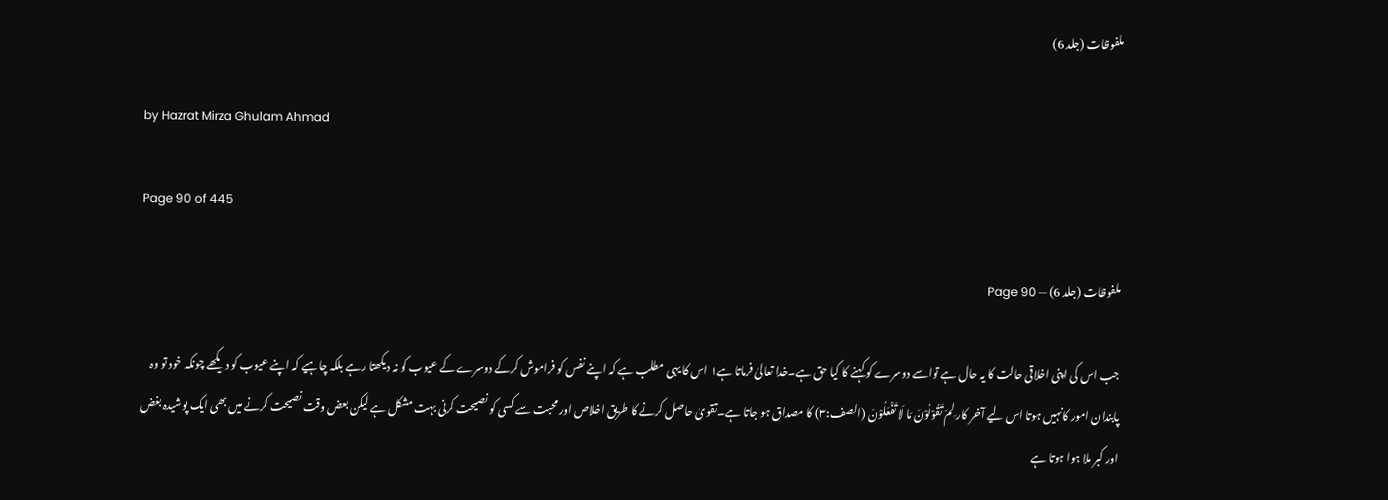ملفوظات (جلد 6)

by Hazrat Mirza Ghulam Ahmad

Page 90 of 445

ملفوظات (جلد 6) — Page 90

جب اس کی اپنی اخلاقی حالت کا یہ حال ہے تواسے دوسرے کو کہنے کا کیا حق ہے۔خدا تعالیٰ فرماتا ہے۱ اس کا یہی مطلب ہے کہ اپنے نفس کو فراموش کرکے دوسرے کے عیوب کو نہ دیکھتا رہے بلکہ چاہیے کہ اپنے عیوب کو دیکھے چونکہ خود تو وہ پابندان امور کانہیں ہوتا اس لیے آخر کار لِمَ تَقُوْلُوْنَ مَا لَا تَفْعَلُوْنَ (الصف:۳) کا مصداق ہو جاتا ہے۔تقویٰ حاصل کرنے کا طریق اخلاص اور محبت سے کسی کو نصیحت کرنی بہت مشکل ہے لیکن بعض وقت نصیحت کرنے میں بھی ایک پوشیدہ بغض اور کبر ملا ہوا ہوتا ہے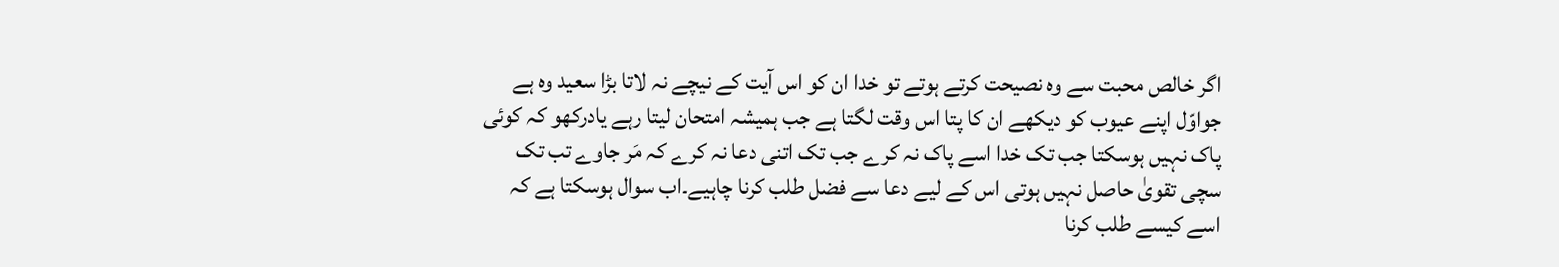اگر خالص محبت سے وہ نصیحت کرتے ہوتے تو خدا ان کو اس آیت کے نیچے نہ لاتا بڑا سعید وہ ہے جواوّل اپنے عیوب کو دیکھے ان کا پتا اس وقت لگتا ہے جب ہمیشہ امتحان لیتا رہے یادرکھو کہ کوئی پاک نہیں ہوسکتا جب تک خدا اسے پاک نہ کرے جب تک اتنی دعا نہ کرے کہ مَر جاوے تب تک سچی تقویٰ حاصل نہیں ہوتی اس کے لیے دعا سے فضل طلب کرنا چاہیے۔اب سوال ہوسکتا ہے کہ اسے کیسے طلب کرنا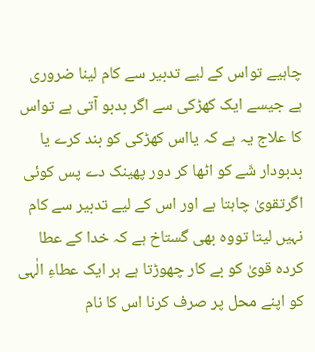چاہیے تواس کے لیے تدبیر سے کام لینا ضروری ہے جیسے ایک کھڑکی سے اگر بدبو آتی ہے تواس کا علاج یہ ہے کہ یااس کھڑکی کو بند کرے یا بدبودار شَے کو اٹھا کر دور پھینک دے پس کوئی اگرتقویٰ چاہتا ہے اور اس کے لیے تدبیر سے کام نہیں لیتا تووہ بھی گستاخ ہے کہ خدا کے عطا کردہ قویٰ کو بے کار چھوڑتا ہے ہر ایک عطاءِ الٰہی کو اپنے محل پر صرف کرنا اس کا نام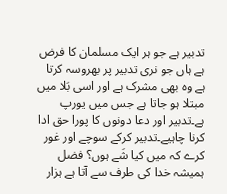تدبیر ہے جو ہر ایک مسلمان کا فرض ہے ہاں جو نری تدبیر پر بھروسہ کرتا ہے وہ بھی مشرک ہے اور اسی بَلا میں مبتلا ہو جاتا ہے جس میں یورپ ہے۔تدبیر اور دعا دونوں کا پورا حق ادا کرنا چاہیے۔تدبیر کرکے سوچے اور غور کرے کہ میں کیا شَے ہوں؟ فضل ہمیشہ خدا کی طرف سے آتا ہے ہزار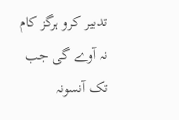تدبیر کرو ہرگز کام نہ آوے گی جب تک آنسونہ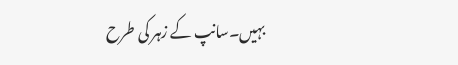بہیں۔سانپ کے زہر کی طرح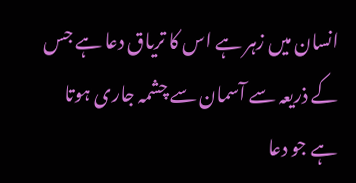انسان میں زہر ہے اس کا تریاق دعا ہے جس کے ذریعہ سے آسمان سے چشمہ جاری ہوتا ہے جو دعا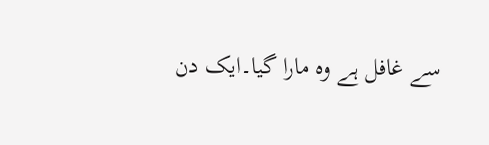سے غافل ہے وہ مارا گیا۔ایک دن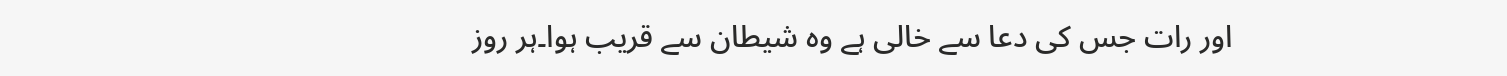اور رات جس کی دعا سے خالی ہے وہ شیطان سے قریب ہوا۔ہر روز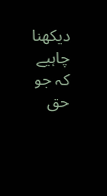دیکھنا چاہیے کہ جو حق